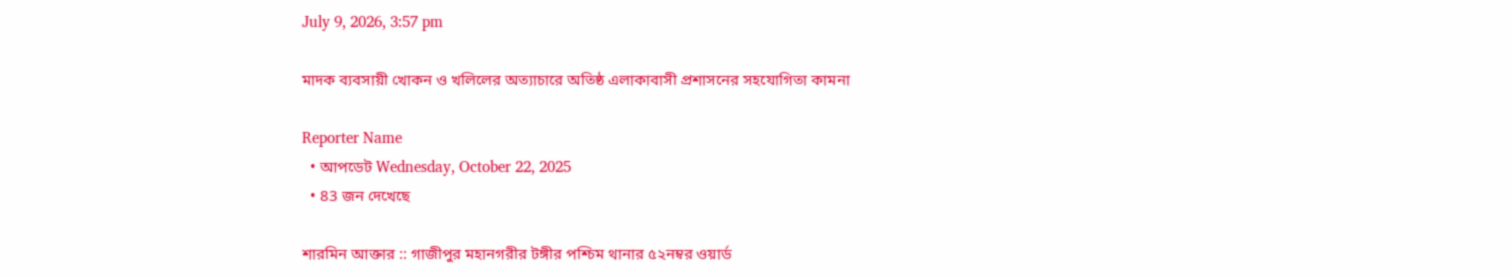July 9, 2026, 3:57 pm

মাদক ব্যবসায়ী খোকন ও খলিলের অত্যাচারে অতিষ্ঠ এলাকাবাসী প্রশাসনের সহযোগিতা কামনা

Reporter Name
  • আপডেট Wednesday, October 22, 2025
  • 83 জন দেখেছে

শারমিন আক্তার :: গাজীপুর মহানগরীর টঙ্গীর পশ্চিম থানার ৫২নম্বর ওয়ার্ড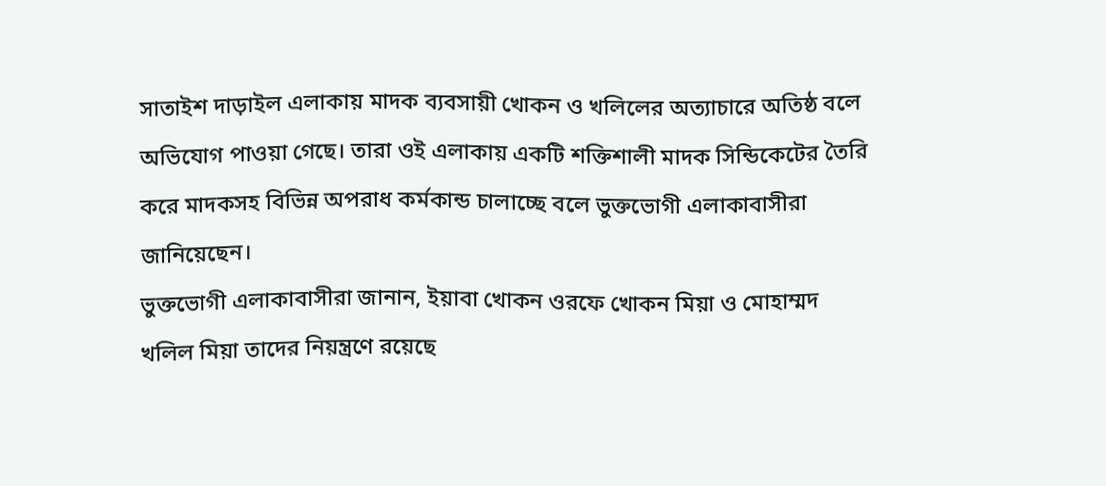সাতাইশ দাড়াইল এলাকায় মাদক ব্যবসায়ী খোকন ও খলিলের অত্যাচারে অতিষ্ঠ বলে অভিযোগ পাওয়া গেছে। তারা ওই এলাকায় একটি শক্তিশালী মাদক সিন্ডিকেটের তৈরি করে মাদকসহ বিভিন্ন অপরাধ কর্মকান্ড চালাচ্ছে বলে ভুক্তভোগী এলাকাবাসীরা জানিয়েছেন।
ভুক্তভোগী এলাকাবাসীরা জানান, ইয়াবা খোকন ওরফে খোকন মিয়া ও মোহাম্মদ খলিল মিয়া তাদের নিয়ন্ত্রণে রয়েছে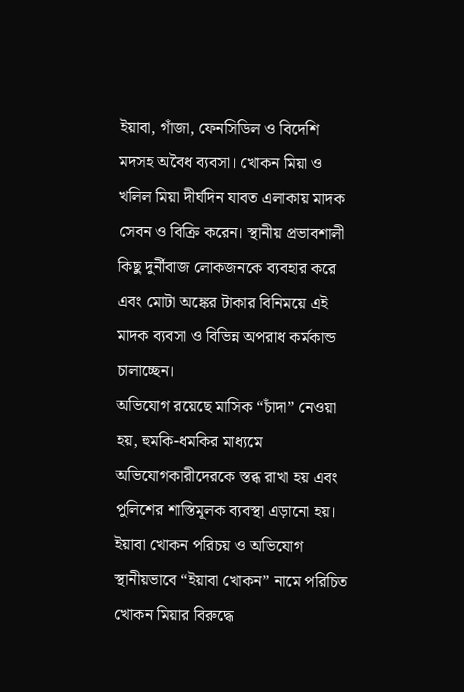ইয়াবা, গাঁজা, ফেনসিডিল ও বিদেশি মদসহ অবৈধ ব্যবসা। খোকন মিয়া ও খলিল মিয়া দীর্ঘদিন যাবত এলাকায় মাদক সেবন ও বিক্রি করেন। স্থানীয় প্রভাবশালী কিছু দুর্নীবাজ লোকজনকে ব্যবহার করে এবং মোটা অঙ্কের টাকার বিনিময়ে এই মাদক ব্যবসা ও বিভিন্ন অপরাধ কর্মকান্ড চালাচ্ছেন।
অভিযোগ রয়েছে মাসিক “চাঁদা” নেওয়া হয়, হুমকি-ধমকির মাধ্যমে অভিযোগকারীদেরকে স্তব্ধ রাখা হয় এবং পুলিশের শাস্তিমূলক ব্যবস্থা এড়ানো হয়। ইয়াবা খোকন পরিচয় ও অভিযোগ স্থানীয়ভাবে “ইয়াবা খোকন” নামে পরিচিত খোকন মিয়ার বিরুদ্ধে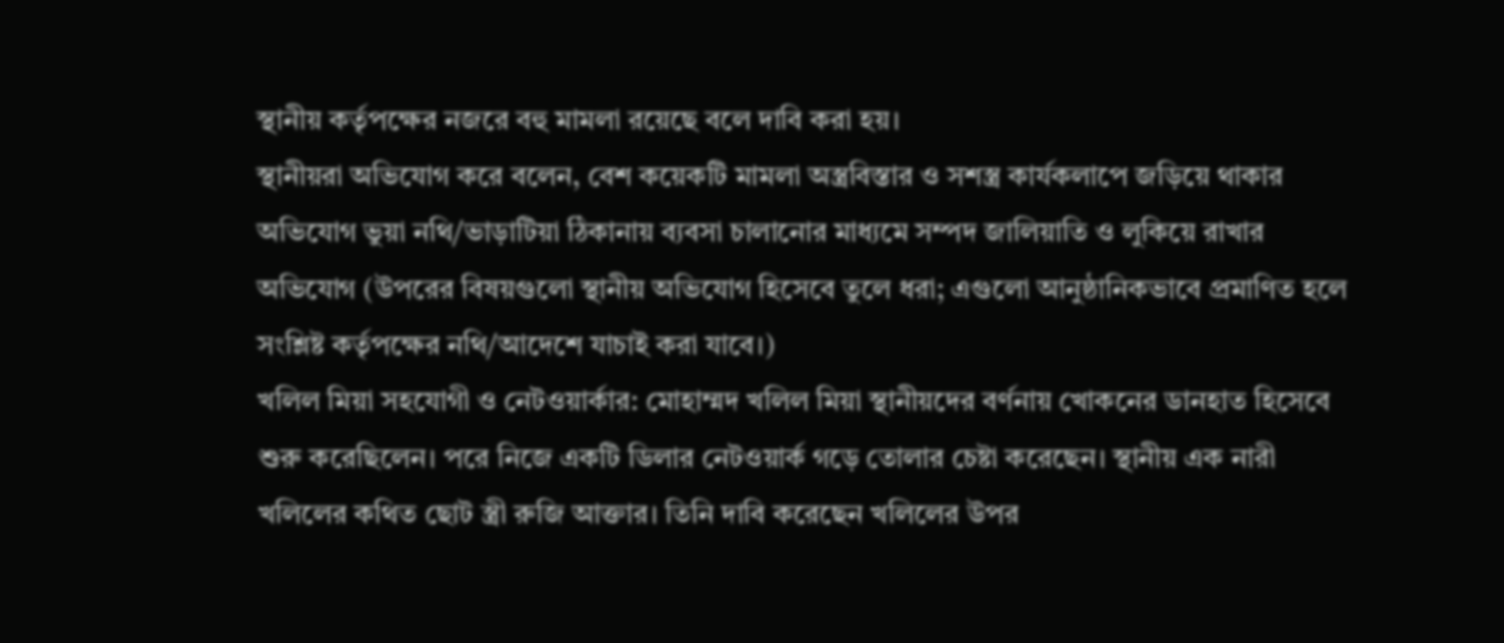স্থানীয় কর্তৃপক্ষের নজরে বহু মামলা রয়েছে বলে দাবি করা হয়।
স্থানীয়রা অভিযোগ করে বলেন, বেশ কয়েকটি মামলা অস্ত্রবিস্তার ও সশস্ত্র কার্যকলাপে জড়িয়ে থাকার অভিযোগ ভুয়া নথি/ভাড়াটিয়া ঠিকানায় ব্যবসা চালানোর মাধ্যমে সম্পদ জালিয়াতি ও লুকিয়ে রাখার অভিযোগ (উপরের বিষয়গুলো স্থানীয় অভিযোগ হিসেবে তুলে ধরা; এগুলো আনুষ্ঠানিকভাবে প্রমাণিত হলে সংশ্লিষ্ট কর্তৃপক্ষের নথি/আদেশে যাচাই করা যাবে।)
খলিল মিয়া সহযোগী ও নেটওয়ার্কার: মোহাম্মদ খলিল মিয়া স্থানীয়দের বর্ণনায় খোকনের ডানহাত হিসেবে শুরু করেছিলেন। পরে নিজে একটি ডিলার নেটওয়ার্ক গড়ে তোলার চেষ্টা করেছেন। স্থানীয় এক নারী খলিলের কথিত ছোট স্ত্রী রুজি আক্তার। তিনি দাবি করেছেন খলিলের উপর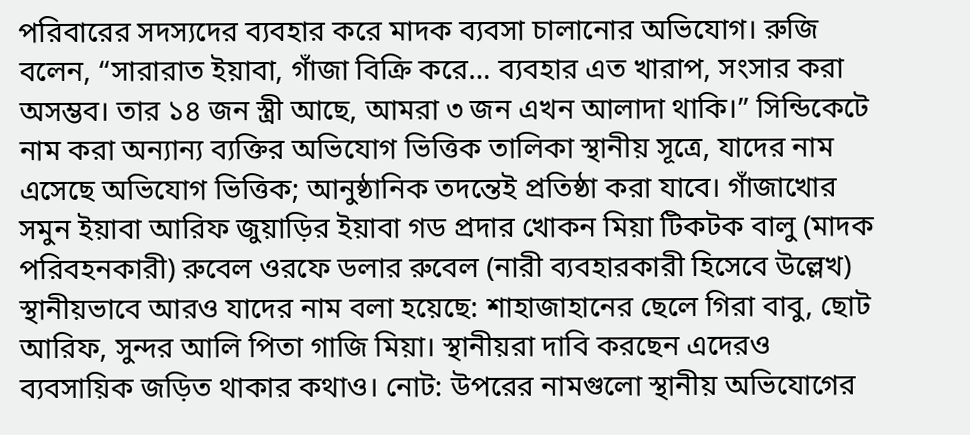পরিবারের সদস্যদের ব্যবহার করে মাদক ব্যবসা চালানোর অভিযোগ। রুজি বলেন, “সারারাত ইয়াবা, গাঁজা বিক্রি করে… ব্যবহার এত খারাপ, সংসার করা অসম্ভব। তার ১৪ জন স্ত্রী আছে, আমরা ৩ জন এখন আলাদা থাকি।” সিন্ডিকেটে নাম করা অন্যান্য ব্যক্তির অভিযোগ ভিত্তিক তালিকা স্থানীয় সূত্রে, যাদের নাম এসেছে অভিযোগ ভিত্তিক; আনুষ্ঠানিক তদন্তেই প্রতিষ্ঠা করা যাবে। গাঁজাখোর সমুন ইয়াবা আরিফ জুয়াড়ির ইয়াবা গড প্রদার খোকন মিয়া টিকটক বালু (মাদক পরিবহনকারী) রুবেল ওরফে ডলার রুবেল (নারী ব্যবহারকারী হিসেবে উল্লেখ) স্থানীয়ভাবে আরও যাদের নাম বলা হয়েছে: শাহাজাহানের ছেলে গিরা বাবু, ছোট আরিফ, সুন্দর আলি পিতা গাজি মিয়া। স্থানীয়রা দাবি করছেন এদেরও ব্যবসায়িক জড়িত থাকার কথাও। নোট: উপরের নামগুলো স্থানীয় অভিযোগের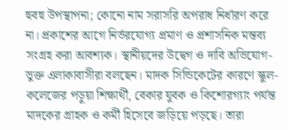হুবহু উপস্থাপনা; কোনো নাম সরাসরি অপরাধ নির্ধারণ করে না। প্রকাশের আগে নির্ভরযোগ্য প্রমাণ ও প্রশাসনিক মন্তব্য সংগ্রহ করা আবশ্যক। স্থানীয়দের উদ্বেগ ও দাবি অভিযোগ-ভুক্ত এলাকাবাসীরা বলছেন। মাদক সিন্ডিকেটের কারণে স্কুল-কলেজের পড়ুয়া শিক্ষার্থী, বেকার যুবক ও কিশোরগ্যাং পর্যন্ত মাদকের গ্রাহক ও কর্মী হিসেবে জড়িয়ে পড়ছে। তারা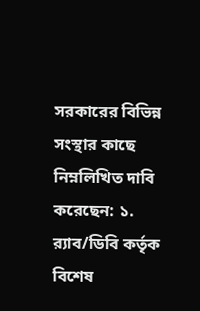সরকারের বিভিন্ন সংস্থার কাছে নিম্নলিখিত দাবি করেছেন: ১. র‌্যাব/ডিবি কর্তৃক বিশেষ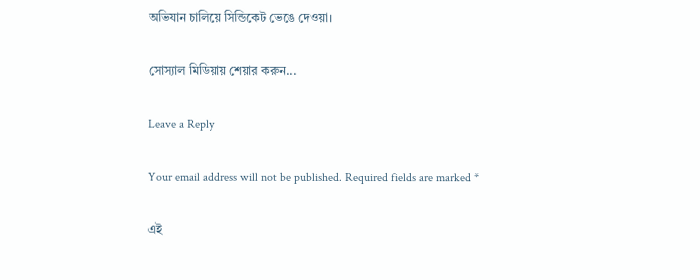অভিযান চালিয়ে সিন্ডিকেট ভেঙে দেওয়া।

সোস্যাল মিডিয়ায় শেয়ার করুন...

Leave a Reply

Your email address will not be published. Required fields are marked *

এই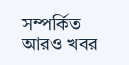সম্পর্কিত আরও খবর